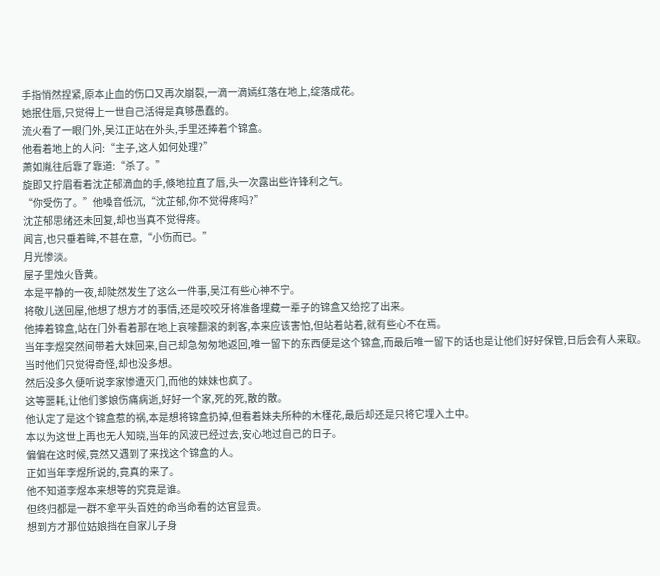手指悄然捏紧,原本止血的伤口又再次崩裂,一滴一滴嫣红落在地上,绽落成花。
她抿住唇,只觉得上一世自己活得是真够愚蠢的。
流火看了一眼门外,吴江正站在外头,手里还捧着个锦盒。
他看着地上的人问:“主子,这人如何处理?”
萧如胤往后靠了靠道:“杀了。”
旋即又拧眉看着沈芷郁滴血的手,倏地拉直了唇,头一次露出些许锋利之气。
“你受伤了。”他嗓音低沉,“沈芷郁,你不觉得疼吗?”
沈芷郁思绪还未回复,却也当真不觉得疼。
闻言,也只垂着眸,不甚在意,“小伤而已。”
月光惨淡。
屋子里烛火昏黄。
本是平静的一夜,却陡然发生了这么一件事,吴江有些心神不宁。
将敬儿送回屋,他想了想方才的事情,还是咬咬牙将准备埋藏一辈子的锦盒又给挖了出来。
他捧着锦盒,站在门外看着那在地上哀嚎翻滚的刺客,本来应该害怕,但站着站着,就有些心不在焉。
当年李煜突然间带着大妹回来,自己却急匆匆地返回,唯一留下的东西便是这个锦盒,而最后唯一留下的话也是让他们好好保管,日后会有人来取。
当时他们只觉得奇怪,却也没多想。
然后没多久便听说李家惨遭灭门,而他的妹妹也疯了。
这等噩耗,让他们爹娘伤痛病逝,好好一个家,死的死,散的散。
他认定了是这个锦盒惹的祸,本是想将锦盒扔掉,但看着妹夫所种的木槿花,最后却还是只将它埋入土中。
本以为这世上再也无人知晓,当年的风波已经过去,安心地过自己的日子。
偏偏在这时候,竟然又遇到了来找这个锦盒的人。
正如当年李煜所说的,竟真的来了。
他不知道李煜本来想等的究竟是谁。
但终归都是一群不拿平头百姓的命当命看的达官显贵。
想到方才那位姑娘挡在自家儿子身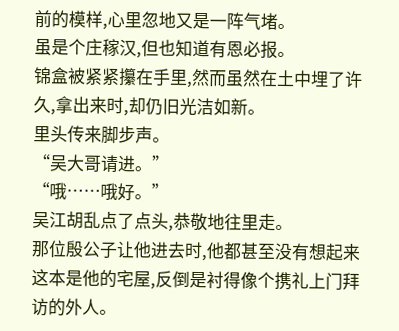前的模样,心里忽地又是一阵气堵。
虽是个庄稼汉,但也知道有恩必报。
锦盒被紧紧攥在手里,然而虽然在土中埋了许久,拿出来时,却仍旧光洁如新。
里头传来脚步声。
“吴大哥请进。”
“哦……哦好。”
吴江胡乱点了点头,恭敬地往里走。
那位殷公子让他进去时,他都甚至没有想起来这本是他的宅屋,反倒是衬得像个携礼上门拜访的外人。